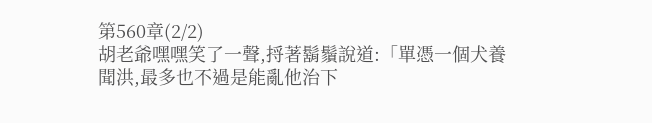第560章(2/2)
胡老爺嘿嘿笑了一聲,捋著鬍鬚說道:「單憑一個犬養聞洪,最多也不過是能亂他治下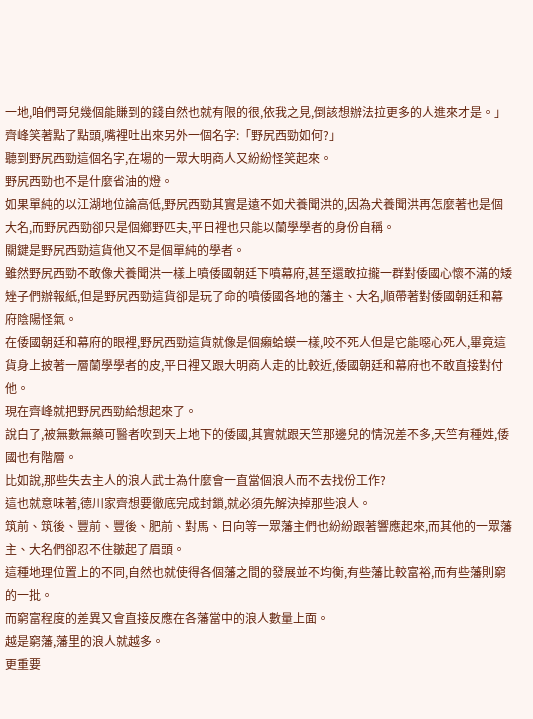一地,咱們哥兒幾個能賺到的錢自然也就有限的很,依我之見,倒該想辦法拉更多的人進來才是。」
齊峰笑著點了點頭,嘴裡吐出來另外一個名字:「野尻西勁如何?」
聽到野尻西勁這個名字,在場的一眾大明商人又紛紛怪笑起來。
野尻西勁也不是什麼省油的燈。
如果單純的以江湖地位論高低,野尻西勁其實是遠不如犬養聞洪的,因為犬養聞洪再怎麼著也是個大名,而野尻西勁卻只是個鄉野匹夫,平日裡也只能以蘭學學者的身份自稱。
關鍵是野尻西勁這貨他又不是個單純的學者。
雖然野尻西勁不敢像犬養聞洪一樣上噴倭國朝廷下噴幕府,甚至還敢拉攏一群對倭國心懷不滿的矮矬子們辦報紙,但是野尻西勁這貨卻是玩了命的噴倭國各地的藩主、大名,順帶著對倭國朝廷和幕府陰陽怪氣。
在倭國朝廷和幕府的眼裡,野尻西勁這貨就像是個癩蛤蟆一樣,咬不死人但是它能噁心死人,畢竟這貨身上披著一層蘭學學者的皮,平日裡又跟大明商人走的比較近,倭國朝廷和幕府也不敢直接對付他。
現在齊峰就把野尻西勁給想起來了。
說白了,被無數無藥可醫者吹到天上地下的倭國,其實就跟天竺那邊兒的情況差不多,天竺有種姓,倭國也有階層。
比如說,那些失去主人的浪人武士為什麼會一直當個浪人而不去找份工作?
這也就意味著,德川家齊想要徹底完成封鎖,就必須先解決掉那些浪人。
筑前、筑後、豐前、豐後、肥前、對馬、日向等一眾藩主們也紛紛跟著響應起來,而其他的一眾藩主、大名們卻忍不住皺起了眉頭。
這種地理位置上的不同,自然也就使得各個藩之間的發展並不均衡,有些藩比較富裕,而有些藩則窮的一批。
而窮富程度的差異又會直接反應在各藩當中的浪人數量上面。
越是窮藩,藩里的浪人就越多。
更重要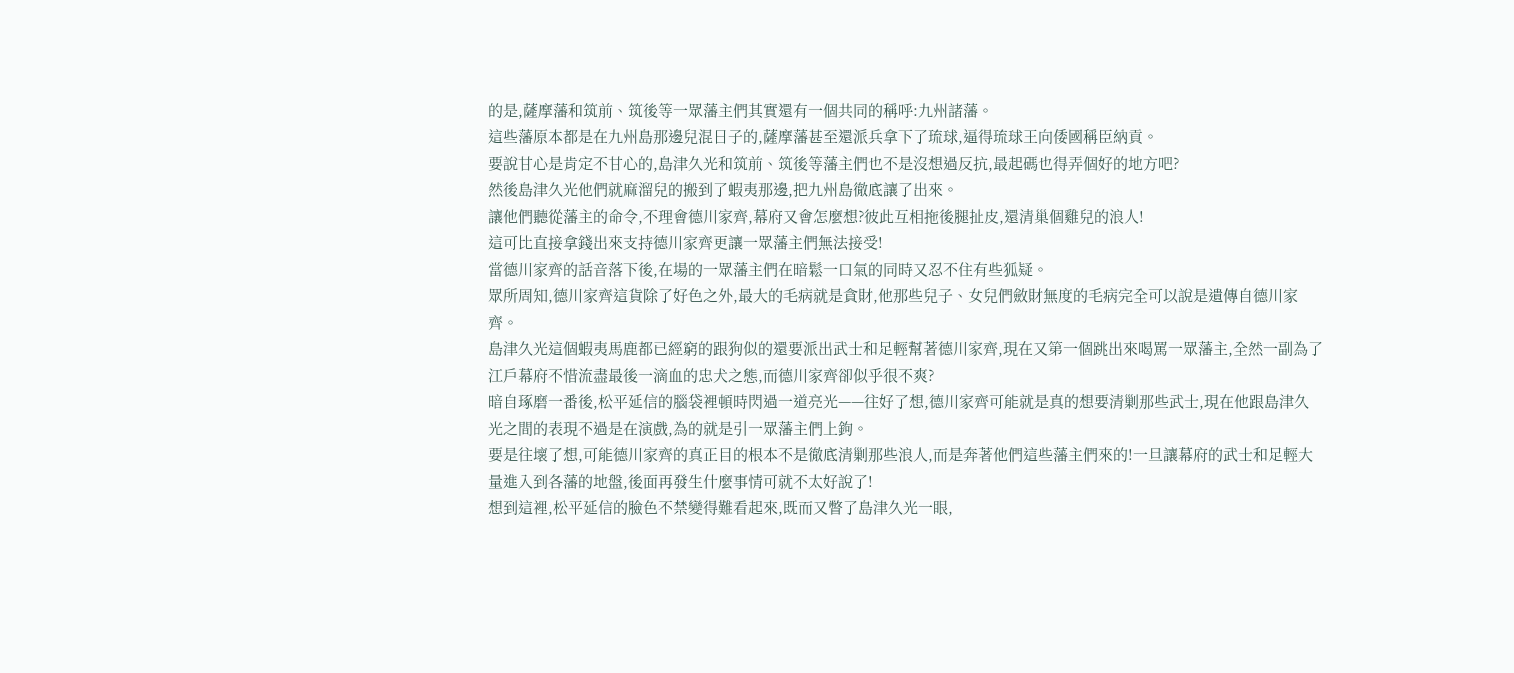的是,薩摩藩和筑前、筑後等一眾藩主們其實還有一個共同的稱呼:九州諸藩。
這些藩原本都是在九州島那邊兒混日子的,薩摩藩甚至還派兵拿下了琉球,逼得琉球王向倭國稱臣納貢。
要說甘心是肯定不甘心的,島津久光和筑前、筑後等藩主們也不是沒想過反抗,最起碼也得弄個好的地方吧?
然後島津久光他們就麻溜兒的搬到了蝦夷那邊,把九州島徹底讓了出來。
讓他們聽從藩主的命令,不理會德川家齊,幕府又會怎麼想?彼此互相拖後腿扯皮,還清巢個雞兒的浪人!
這可比直接拿錢出來支持德川家齊更讓一眾藩主們無法接受!
當德川家齊的話音落下後,在場的一眾藩主們在暗鬆一口氣的同時又忍不住有些狐疑。
眾所周知,德川家齊這貨除了好色之外,最大的毛病就是貪財,他那些兒子、女兒們斂財無度的毛病完全可以說是遺傳自德川家齊。
島津久光這個蝦夷馬鹿都已經窮的跟狗似的還要派出武士和足輕幫著德川家齊,現在又第一個跳出來喝罵一眾藩主,全然一副為了江戶幕府不惜流盡最後一滴血的忠犬之態,而德川家齊卻似乎很不爽?
暗自琢磨一番後,松平延信的腦袋裡頓時閃過一道亮光——往好了想,德川家齊可能就是真的想要清剿那些武士,現在他跟島津久光之間的表現不過是在演戲,為的就是引一眾藩主們上鉤。
要是往壞了想,可能德川家齊的真正目的根本不是徹底清剿那些浪人,而是奔著他們這些藩主們來的!一旦讓幕府的武士和足輕大量進入到各藩的地盤,後面再發生什麼事情可就不太好說了!
想到這裡,松平延信的臉色不禁變得難看起來,既而又瞥了島津久光一眼,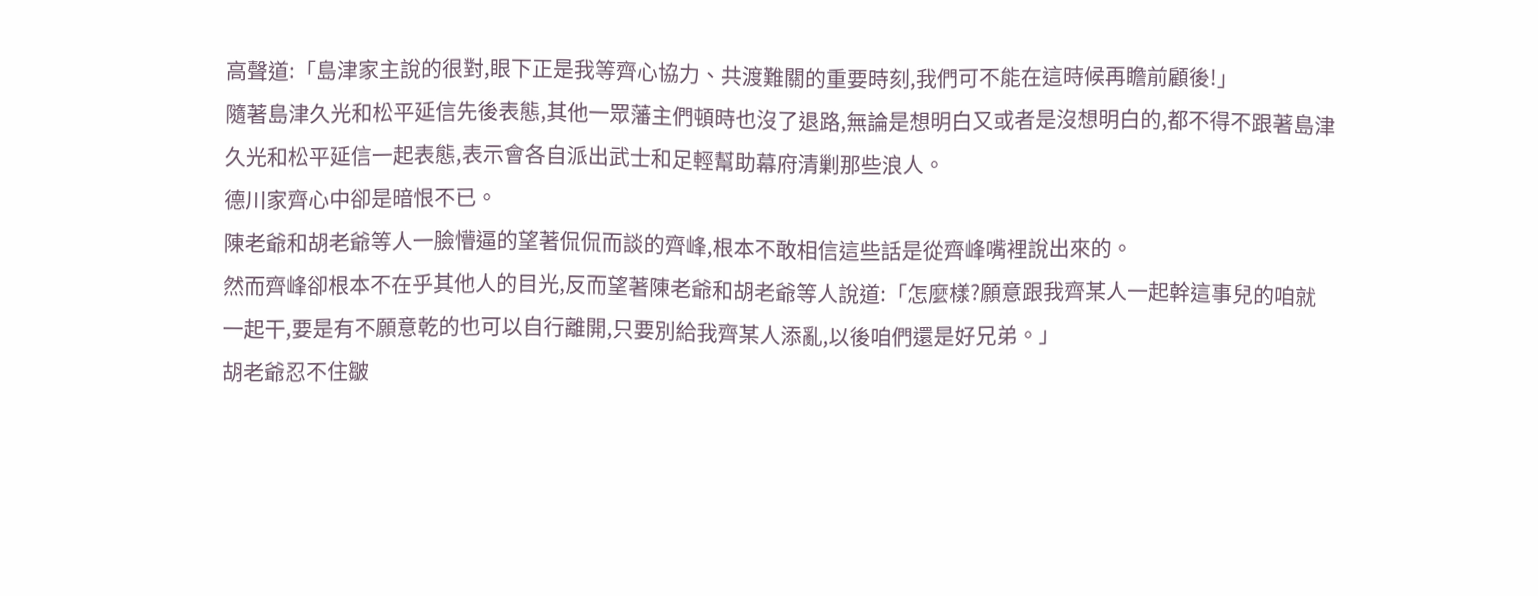高聲道:「島津家主說的很對,眼下正是我等齊心協力、共渡難關的重要時刻,我們可不能在這時候再瞻前顧後!」
隨著島津久光和松平延信先後表態,其他一眾藩主們頓時也沒了退路,無論是想明白又或者是沒想明白的,都不得不跟著島津久光和松平延信一起表態,表示會各自派出武士和足輕幫助幕府清剿那些浪人。
德川家齊心中卻是暗恨不已。
陳老爺和胡老爺等人一臉懵逼的望著侃侃而談的齊峰,根本不敢相信這些話是從齊峰嘴裡說出來的。
然而齊峰卻根本不在乎其他人的目光,反而望著陳老爺和胡老爺等人說道:「怎麼樣?願意跟我齊某人一起幹這事兒的咱就一起干,要是有不願意乾的也可以自行離開,只要別給我齊某人添亂,以後咱們還是好兄弟。」
胡老爺忍不住皺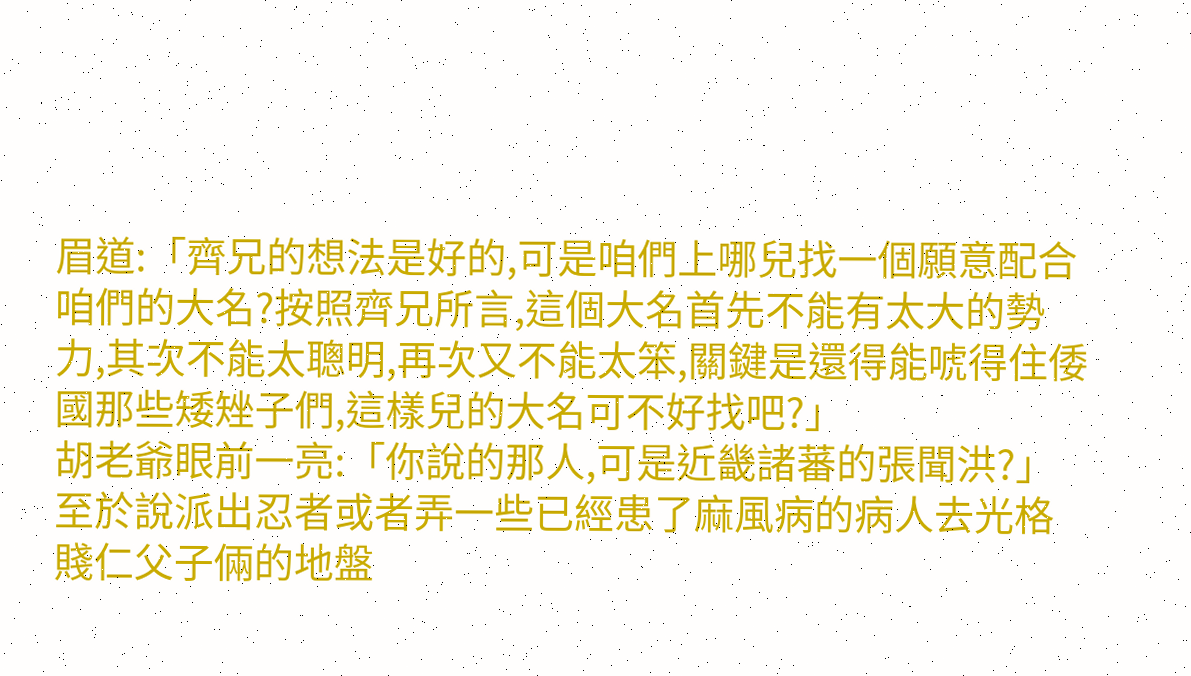眉道:「齊兄的想法是好的,可是咱們上哪兒找一個願意配合咱們的大名?按照齊兄所言,這個大名首先不能有太大的勢力,其次不能太聰明,再次又不能太笨,關鍵是還得能唬得住倭國那些矮矬子們,這樣兒的大名可不好找吧?」
胡老爺眼前一亮:「你說的那人,可是近畿諸蕃的張聞洪?」
至於說派出忍者或者弄一些已經患了麻風病的病人去光格賤仁父子倆的地盤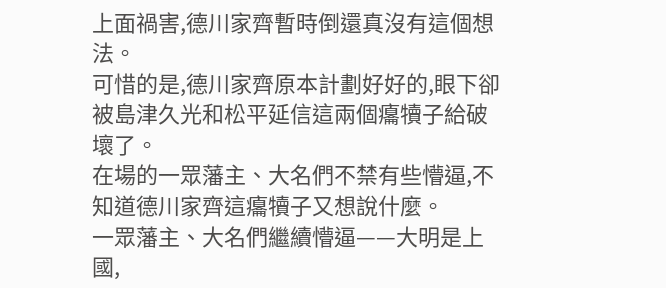上面禍害,德川家齊暫時倒還真沒有這個想法。
可惜的是,德川家齊原本計劃好好的,眼下卻被島津久光和松平延信這兩個癟犢子給破壞了。
在場的一眾藩主、大名們不禁有些懵逼,不知道德川家齊這癟犢子又想說什麼。
一眾藩主、大名們繼續懵逼——大明是上國,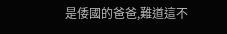是倭國的爸爸,難道這不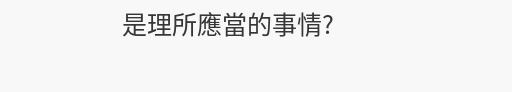是理所應當的事情?